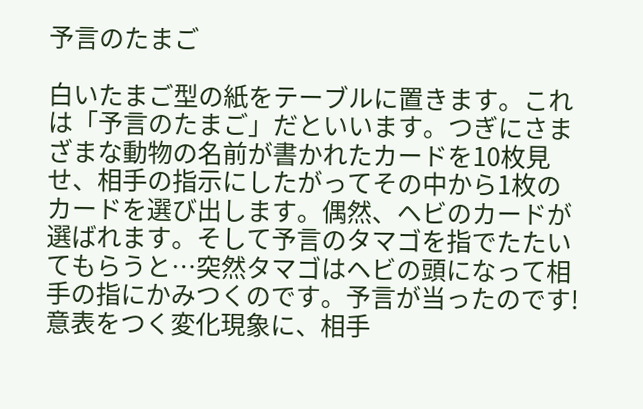予言のたまご

白いたまご型の紙をテーブルに置きます。これは「予言のたまご」だといいます。つぎにさまざまな動物の名前が書かれたカードを10枚見せ、相手の指示にしたがってその中から1枚のカードを選び出します。偶然、ヘビのカードが選ばれます。そして予言のタマゴを指でたたいてもらうと…突然タマゴはヘビの頭になって相手の指にかみつくのです。予言が当ったのです!意表をつく変化現象に、相手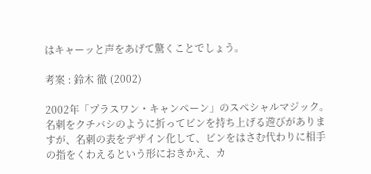はキャーッと声をあげて驚くことでしょう。

考案 : 鈴木 徹 (2002)

2002年「プラスワン・キャンペーン」のスペシャルマジック。名刺をクチバシのように折ってビンを持ち上げる遊びがありますが、名刺の表をデザイン化して、ビンをはさむ代わりに相手の指をくわえるという形におきかえ、カ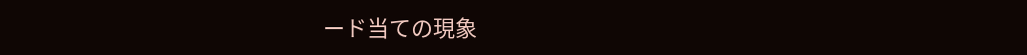ード当ての現象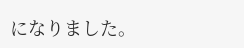になりました。